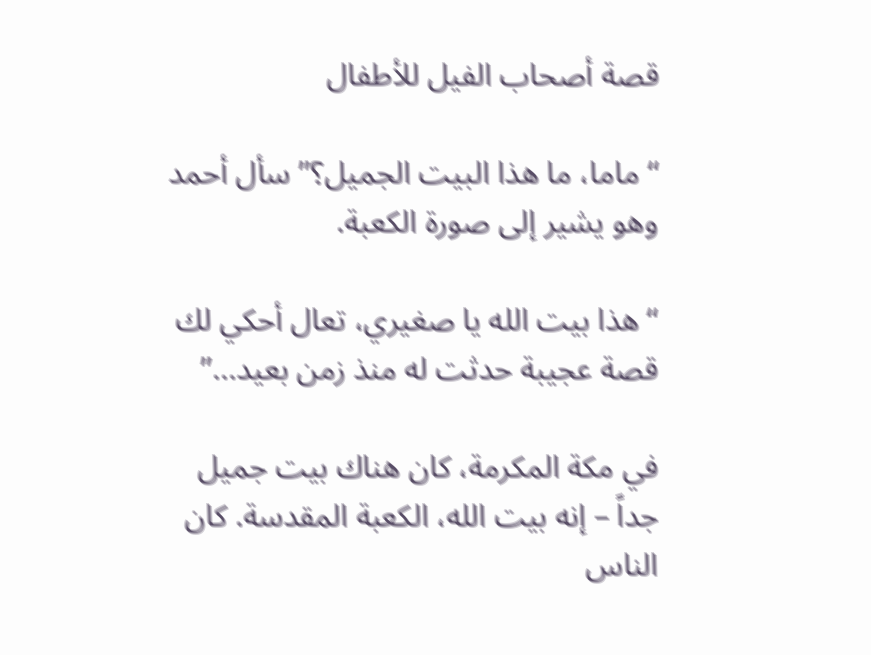قصة أصحاب الفيل للأطفال

“ماما، ما هذا البيت الجميل؟” سأل أحمد وهو يشير إلى صورة الكعبة.

“هذا بيت الله يا صغيري، تعال أحكي لك قصة عجيبة حدثت له منذ زمن بعيد…”

في مكة المكرمة، كان هناك بيت جميل جداً – إنه بيت الله، الكعبة المقدسة. كان الناس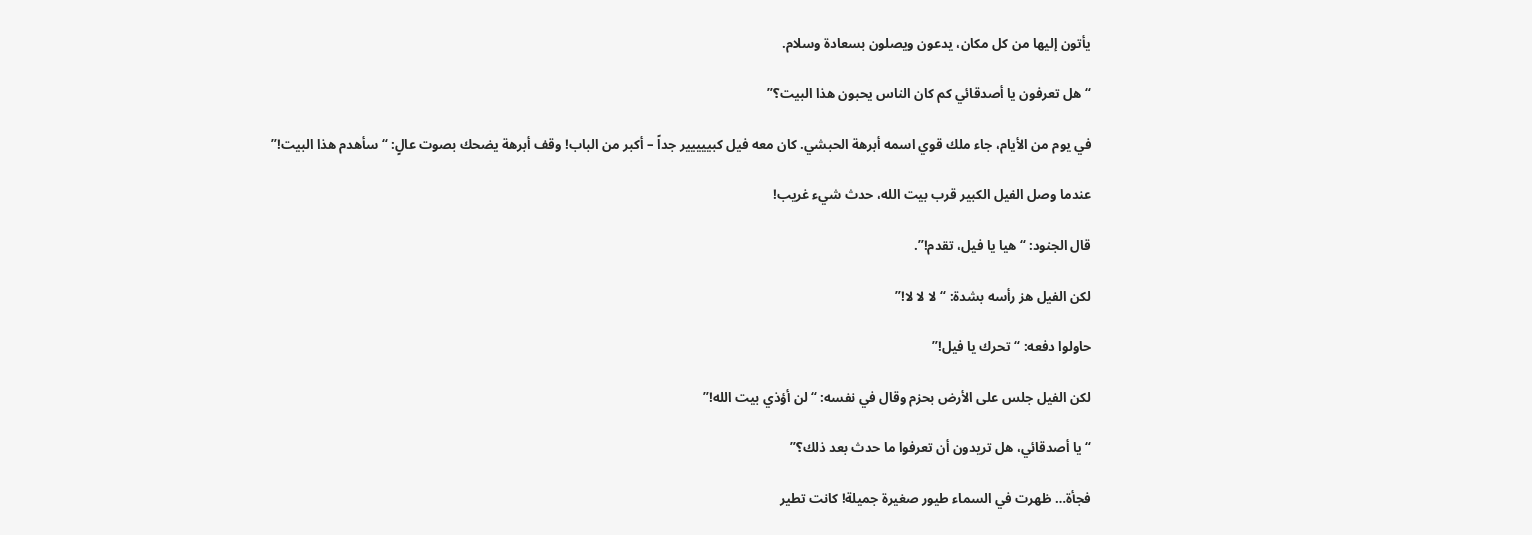يأتون إليها من كل مكان، يدعون ويصلون بسعادة وسلام.

“هل تعرفون يا أصدقائي كم كان الناس يحبون هذا البيت؟”

في يوم من الأيام، جاء ملك قوي اسمه أبرهة الحبشي. كان معه فيل كبييييير جداً – أكبر من الباب! وقف أبرهة يضحك بصوت عالٍ: “سأهدم هذا البيت!”

عندما وصل الفيل الكبير قرب بيت الله، حدث شيء غريب!

قال الجنود: “هيا يا فيل، تقدم!”.

لكن الفيل هز رأسه بشدة: “لا لا لا!”

حاولوا دفعه: “تحرك يا فيل!”

لكن الفيل جلس على الأرض بحزم وقال في نفسه: “لن أؤذي بيت الله!”

“يا أصدقائي، هل تريدون أن تعرفوا ما حدث بعد ذلك؟”

فجأة… ظهرت في السماء طيور صغيرة جميلة! كانت تطير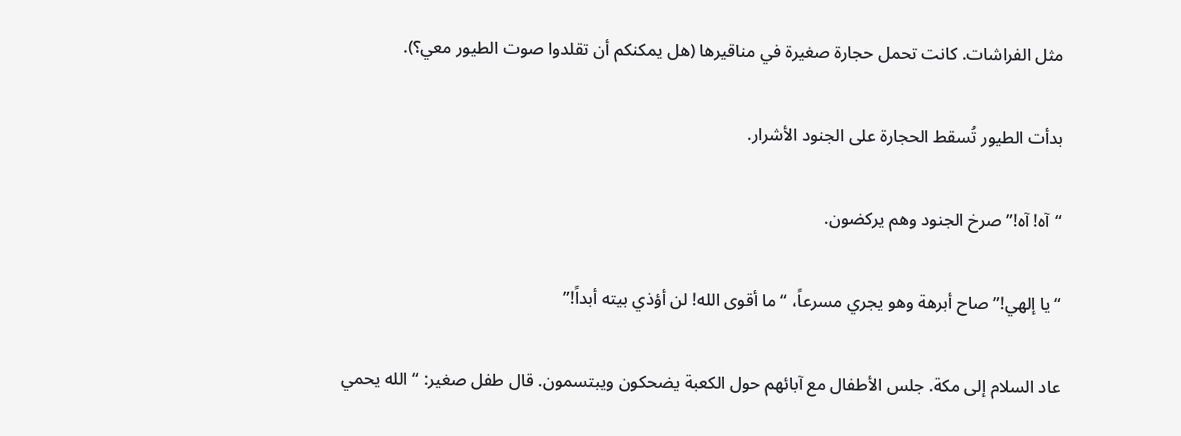مثل الفراشات. كانت تحمل حجارة صغيرة في مناقيرها (هل يمكنكم أن تقلدوا صوت الطيور معي؟).

بدأت الطيور تُسقط الحجارة على الجنود الأشرار.

“آه! آه!” صرخ الجنود وهم يركضون.

“يا إلهي!” صاح أبرهة وهو يجري مسرعاً، “ما أقوى الله! لن أؤذي بيته أبداً!”

عاد السلام إلى مكة. جلس الأطفال مع آبائهم حول الكعبة يضحكون ويبتسمون. قال طفل صغير: “الله يحمي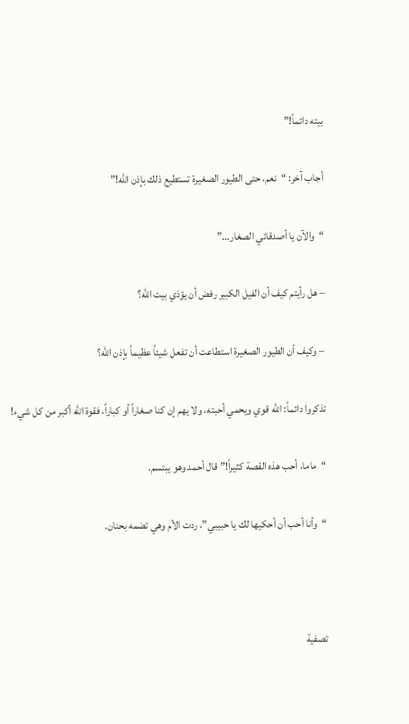بيته دائماً!”

أجاب آخر: “نعم، حتى الطيور الصغيرة تستطيع ذلك بإذن الله!”

“والآن يا أصدقائي الصغار…”

– هل رأيتم كيف أن الفيل الكبير رفض أن يؤذي بيت الله؟

– وكيف أن الطيور الصغيرة استطاعت أن تفعل شيئاً عظيماً بإذن الله؟

تذكروا دائماً: الله قوي ويحمي أحبته، ولا يهم إن كنا صغاراً أو كباراً، فقوة الله أكبر من كل شيء!

“ماما، أحب هذه القصة كثيراً!” قال أحمد وهو يبتسم.

“وأنا أحب أن أحكيها لك يا حبيبي”، ردت الأم وهي تضمه بحنان.



تصفية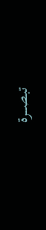تبصـــرة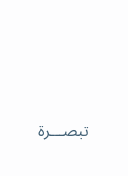تبصـــرة